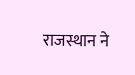राजस्थान ने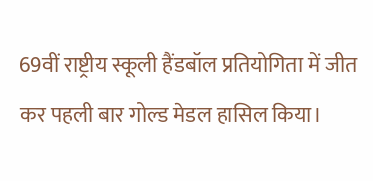69वीं राष्ट्रीय स्कूली हैंडबॉल प्रतियोगिता में जीत कर पहली बार गोल्ड मेडल हासिल किया।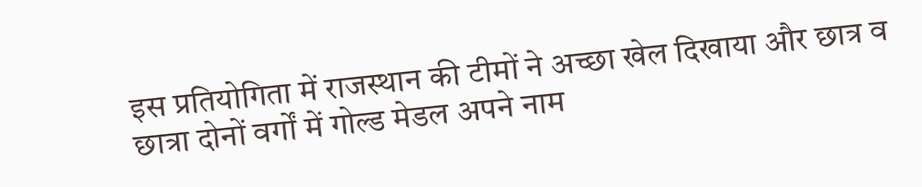इस प्रतियोगिता में राजस्थान की टीमों ने अच्छा खेल दिखाया और छात्र व छात्रा दोनों वर्गों में गोल्ड मेडल अपने नाम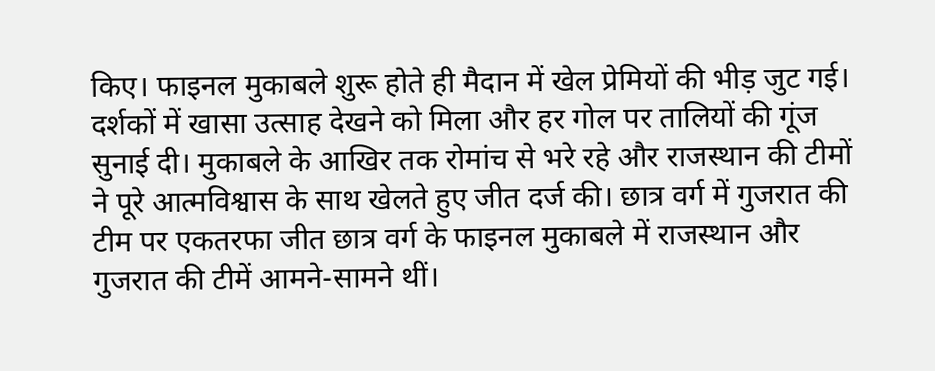किए। फाइनल मुकाबले शुरू होते ही मैदान में खेल प्रेमियों की भीड़ जुट गई। दर्शकों में खासा उत्साह देखने को मिला और हर गोल पर तालियों की गूंज सुनाई दी। मुकाबले के आखिर तक रोमांच से भरे रहे और राजस्थान की टीमों ने पूरे आत्मविश्वास के साथ खेलते हुए जीत दर्ज की। छात्र वर्ग में गुजरात की टीम पर एकतरफा जीत छात्र वर्ग के फाइनल मुकाबले में राजस्थान और गुजरात की टीमें आमने-सामने थीं।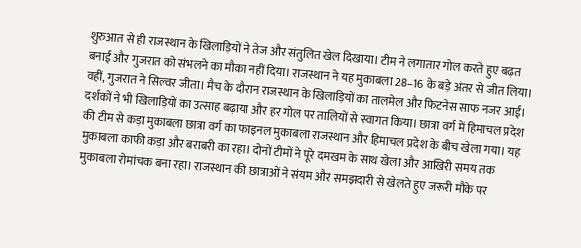शुरुआत से ही राजस्थान के खिलाड़ियों ने तेज और संतुलित खेल दिखाया। टीम ने लगातार गोल करते हुए बढ़त बनाई और गुजरात को संभलने का मौका नहीं दिया। राजस्थान ने यह मुकाबला 28–16 के बड़े अंतर से जीत लिया। वहीं, गुजरात ने सिल्वर जीता। मैच के दौरान राजस्थान के खिलाड़ियों का तालमेल और फिटनेस साफ नजर आई। दर्शकों ने भी खिलाड़ियों का उत्साह बढ़ाया और हर गोल पर तालियों से स्वागत किया। छात्रा वर्ग में हिमाचल प्रदेश की टीम से कड़ा मुकाबला छात्रा वर्ग का फाइनल मुकाबला राजस्थान और हिमाचल प्रदेश के बीच खेला गया। यह मुकाबला काफी कड़ा और बराबरी का रहा। दोनों टीमों ने पूरे दमखम के साथ खेला और आखिरी समय तक मुकाबला रोमांचक बना रहा। राजस्थान की छात्राओं ने संयम और समझदारी से खेलते हुए जरूरी मौके पर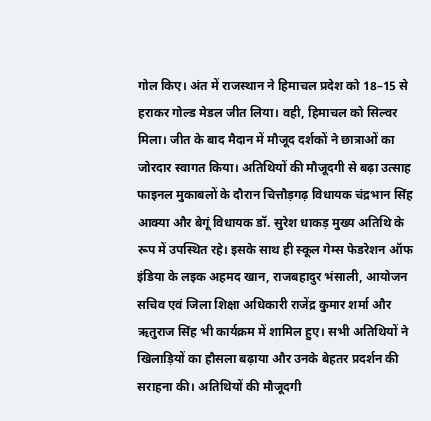गोल किए। अंत में राजस्थान ने हिमाचल प्रदेश को 18–15 से हराकर गोल्ड मेडल जीत लिया। वही, हिमाचल को सिल्वर मिला। जीत के बाद मैदान में मौजूद दर्शकों ने छात्राओं का जोरदार स्वागत किया। अतिथियों की मौजूदगी से बढ़ा उत्साह फाइनल मुकाबलों के दौरान चित्तौड़गढ़ विधायक चंद्रभान सिंह आक्या और बेगूं विधायक डॉ. सुरेश धाकड़ मुख्य अतिथि के रूप में उपस्थित रहे। इसके साथ ही स्कूल गेम्स फेडरेशन ऑफ इंडिया के लइक अहमद खान, राजबहादुर भंसाली, आयोजन सचिव एवं जिला शिक्षा अधिकारी राजेंद्र कुमार शर्मा और ऋतुराज सिंह भी कार्यक्रम में शामिल हुए। सभी अतिथियों ने खिलाड़ियों का हौसला बढ़ाया और उनके बेहतर प्रदर्शन की सराहना की। अतिथियों की मौजूदगी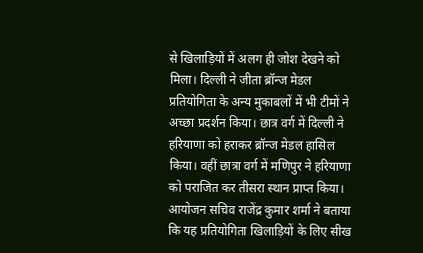से खिलाड़ियों में अलग ही जोश देखने को मिला। दिल्ली ने जीता ब्रॉन्ज मेडल प्रतियोगिता के अन्य मुकाबलों में भी टीमों ने अच्छा प्रदर्शन किया। छात्र वर्ग में दिल्ली ने हरियाणा को हराकर ब्रॉन्ज मेडल हासिल किया। वहीं छात्रा वर्ग में मणिपुर ने हरियाणा को पराजित कर तीसरा स्थान प्राप्त किया। आयोजन सचिव राजेंद्र कुमार शर्मा ने बताया कि यह प्रतियोगिता खिलाड़ियों के लिए सीख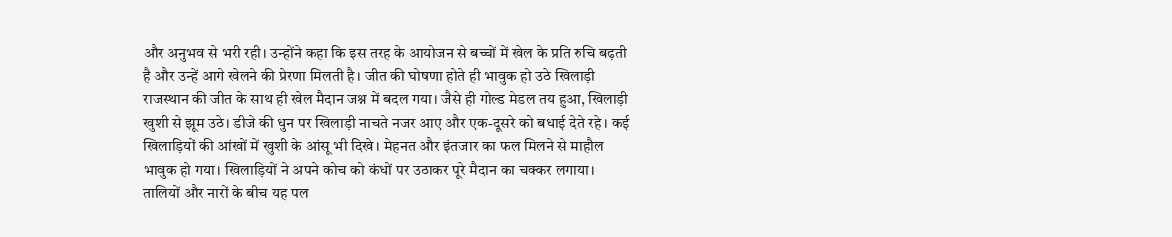और अनुभव से भरी रही। उन्होंने कहा कि इस तरह के आयोजन से बच्चों में खेल के प्रति रुचि बढ़ती है और उन्हें आगे खेलने की प्रेरणा मिलती है। जीत की घोषणा होते ही भावुक हो उठे खिलाड़ी राजस्थान की जीत के साथ ही खेल मैदान जश्न में बदल गया। जैसे ही गोल्ड मेडल तय हुआ, खिलाड़ी खुशी से झूम उठे। डीजे की धुन पर खिलाड़ी नाचते नजर आए और एक-दूसरे को बधाई देते रहे। कई खिलाड़ियों की आंखों में खुशी के आंसू भी दिखे। मेहनत और इंतजार का फल मिलने से माहौल भावुक हो गया। खिलाड़ियों ने अपने कोच को कंधों पर उठाकर पूरे मैदान का चक्कर लगाया। तालियों और नारों के बीच यह पल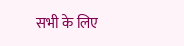सभी के लिए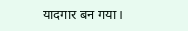यादगार बन गया।